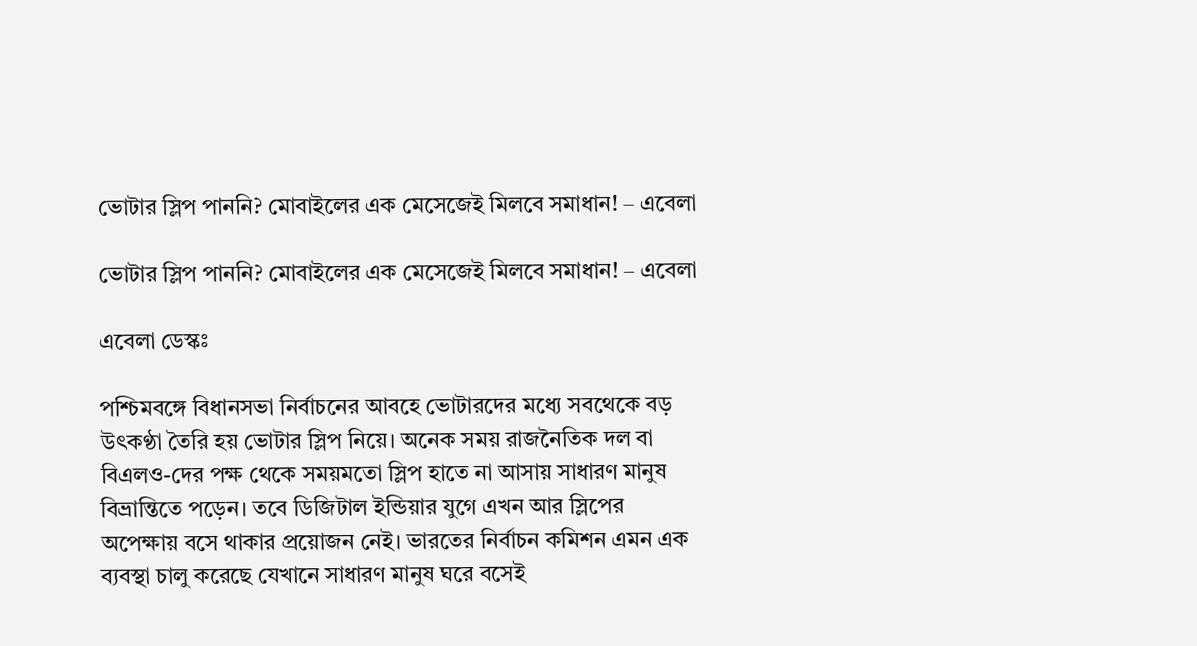ভোটার স্লিপ পাননি? মোবাইলের এক মেসেজেই মিলবে সমাধান! – এবেলা

ভোটার স্লিপ পাননি? মোবাইলের এক মেসেজেই মিলবে সমাধান! – এবেলা

এবেলা ডেস্কঃ

পশ্চিমবঙ্গে বিধানসভা নির্বাচনের আবহে ভোটারদের মধ্যে সবথেকে বড় উৎকণ্ঠা তৈরি হয় ভোটার স্লিপ নিয়ে। অনেক সময় রাজনৈতিক দল বা বিএলও-দের পক্ষ থেকে সময়মতো স্লিপ হাতে না আসায় সাধারণ মানুষ বিভ্রান্তিতে পড়েন। তবে ডিজিটাল ইন্ডিয়ার যুগে এখন আর স্লিপের অপেক্ষায় বসে থাকার প্রয়োজন নেই। ভারতের নির্বাচন কমিশন এমন এক ব্যবস্থা চালু করেছে যেখানে সাধারণ মানুষ ঘরে বসেই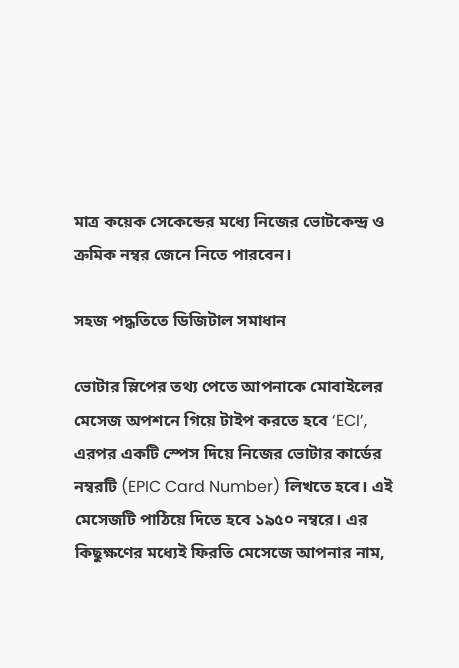মাত্র কয়েক সেকেন্ডের মধ্যে নিজের ভোটকেন্দ্র ও ক্রমিক নম্বর জেনে নিতে পারবেন।

সহজ পদ্ধতিতে ডিজিটাল সমাধান

ভোটার স্লিপের তথ্য পেতে আপনাকে মোবাইলের মেসেজ অপশনে গিয়ে টাইপ করতে হবে ‘ECI’, এরপর একটি স্পেস দিয়ে নিজের ভোটার কার্ডের নম্বরটি (EPIC Card Number) লিখতে হবে। এই মেসেজটি পাঠিয়ে দিতে হবে ১৯৫০ নম্বরে। এর কিছুক্ষণের মধ্যেই ফিরতি মেসেজে আপনার নাম,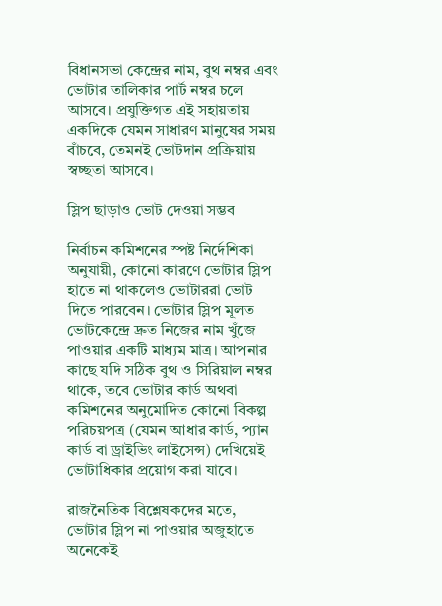বিধানসভা কেন্দ্রের নাম, বুথ নম্বর এবং ভোটার তালিকার পার্ট নম্বর চলে আসবে। প্রযুক্তিগত এই সহায়তায় একদিকে যেমন সাধারণ মানুষের সময় বাঁচবে, তেমনই ভোটদান প্রক্রিয়ায় স্বচ্ছতা আসবে।

স্লিপ ছাড়াও ভোট দেওয়া সম্ভব

নির্বাচন কমিশনের স্পষ্ট নির্দেশিকা অনুযায়ী, কোনো কারণে ভোটার স্লিপ হাতে না থাকলেও ভোটাররা ভোট দিতে পারবেন। ভোটার স্লিপ মূলত ভোটকেন্দ্রে দ্রুত নিজের নাম খুঁজে পাওয়ার একটি মাধ্যম মাত্র। আপনার কাছে যদি সঠিক বুথ ও সিরিয়াল নম্বর থাকে, তবে ভোটার কার্ড অথবা কমিশনের অনুমোদিত কোনো বিকল্প পরিচয়পত্র (যেমন আধার কার্ড, প্যান কার্ড বা ড্রাইভিং লাইসেন্স) দেখিয়েই ভোটাধিকার প্রয়োগ করা যাবে।

রাজনৈতিক বিশ্লেষকদের মতে, ভোটার স্লিপ না পাওয়ার অজুহাতে অনেকেই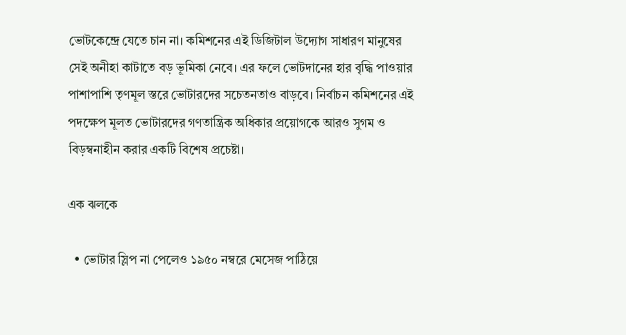ভোটকেন্দ্রে যেতে চান না। কমিশনের এই ডিজিটাল উদ্যোগ সাধারণ মানুষের সেই অনীহা কাটাতে বড় ভূমিকা নেবে। এর ফলে ভোটদানের হার বৃদ্ধি পাওয়ার পাশাপাশি তৃণমূল স্তরে ভোটারদের সচেতনতাও বাড়বে। নির্বাচন কমিশনের এই পদক্ষেপ মূলত ভোটারদের গণতান্ত্রিক অধিকার প্রয়োগকে আরও সুগম ও বিড়ম্বনাহীন করার একটি বিশেষ প্রচেষ্টা।

এক ঝলকে

  • ভোটার স্লিপ না পেলেও ১৯৫০ নম্বরে মেসেজ পাঠিয়ে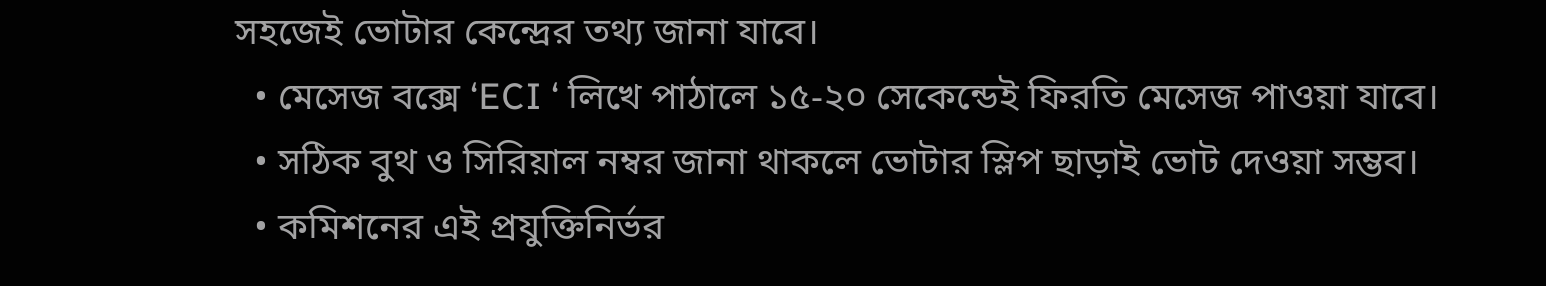সহজেই ভোটার কেন্দ্রের তথ্য জানা যাবে।
  • মেসেজ বক্সে ‘ECI ‘ লিখে পাঠালে ১৫-২০ সেকেন্ডেই ফিরতি মেসেজ পাওয়া যাবে।
  • সঠিক বুথ ও সিরিয়াল নম্বর জানা থাকলে ভোটার স্লিপ ছাড়াই ভোট দেওয়া সম্ভব।
  • কমিশনের এই প্রযুক্তিনির্ভর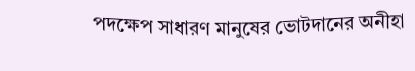পদক্ষেপ সাধারণ মানুষের ভোটদানের অনীহা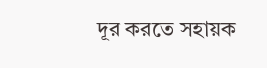দূর করতে সহায়ক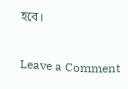হবে।

Leave a Comment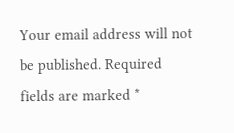Your email address will not be published. Required fields are marked *